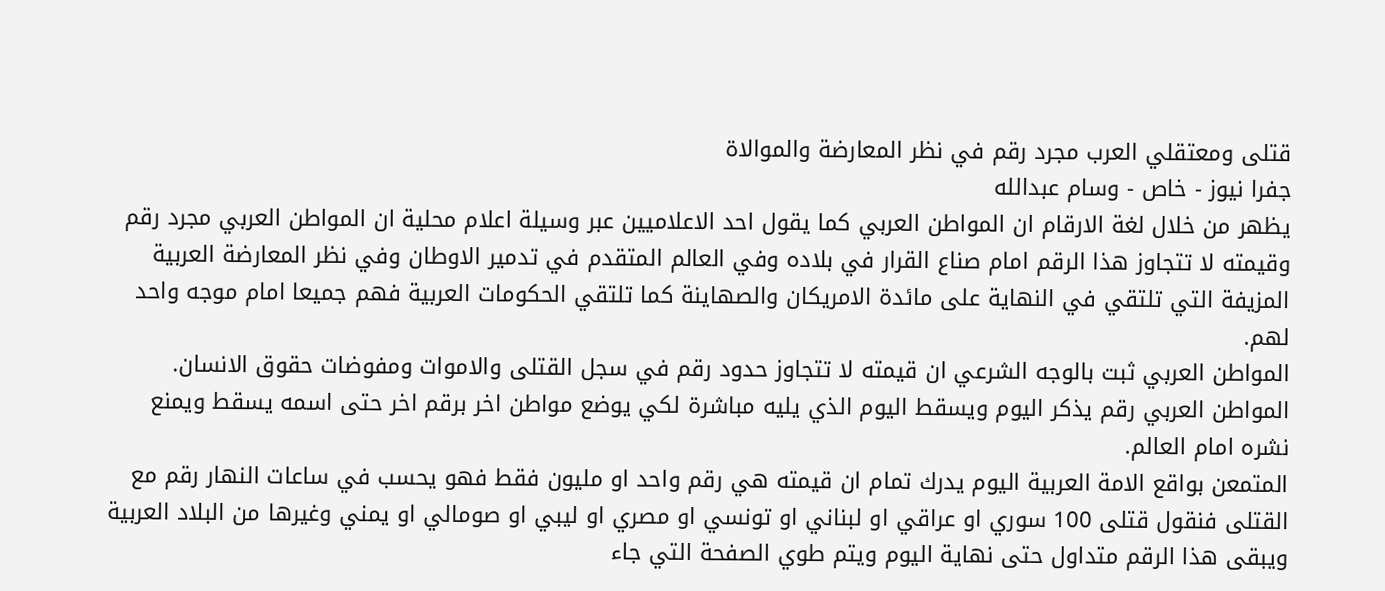قتلى ومعتقلي العرب مجرد رقم في نظر المعارضة والموالاة
جفرا نيوز - خاص - وسام عبدالله
يظهر من خلال لغة الارقام ان المواطن العربي كما يقول احد الاعلاميين عبر وسيلة اعلام محلية ان المواطن العربي مجرد رقم وقيمته لا تتجاوز هذا الرقم امام صناع القرار في بلاده وفي العالم المتقدم في تدمير الاوطان وفي نظر المعارضة العربية المزيفة التي تلتقي في النهاية على مائدة الامريكان والصهاينة كما تلتقي الحكومات العربية فهم جميعا امام موجه واحد لهم.
المواطن العربي ثبت بالوجه الشرعي ان قيمته لا تتجاوز حدود رقم في سجل القتلى والاموات ومفوضات حقوق الانسان.
المواطن العربي رقم يذكر اليوم ويسقط اليوم الذي يليه مباشرة لكي يوضع مواطن اخر برقم اخر حتى اسمه يسقط ويمنع نشره امام العالم.
المتمعن بواقع الامة العربية اليوم يدرك تمام ان قيمته هي رقم واحد او مليون فقط فهو يحسب في ساعات النهار رقم مع القتلى فنقول قتلى 100 سوري او عراقي او لبناني او تونسي او مصري او ليبي او صومالي او يمني وغيرها من البلاد العربية ويبقى هذا الرقم متداول حتى نهاية اليوم ويتم طوي الصفحة التي جاء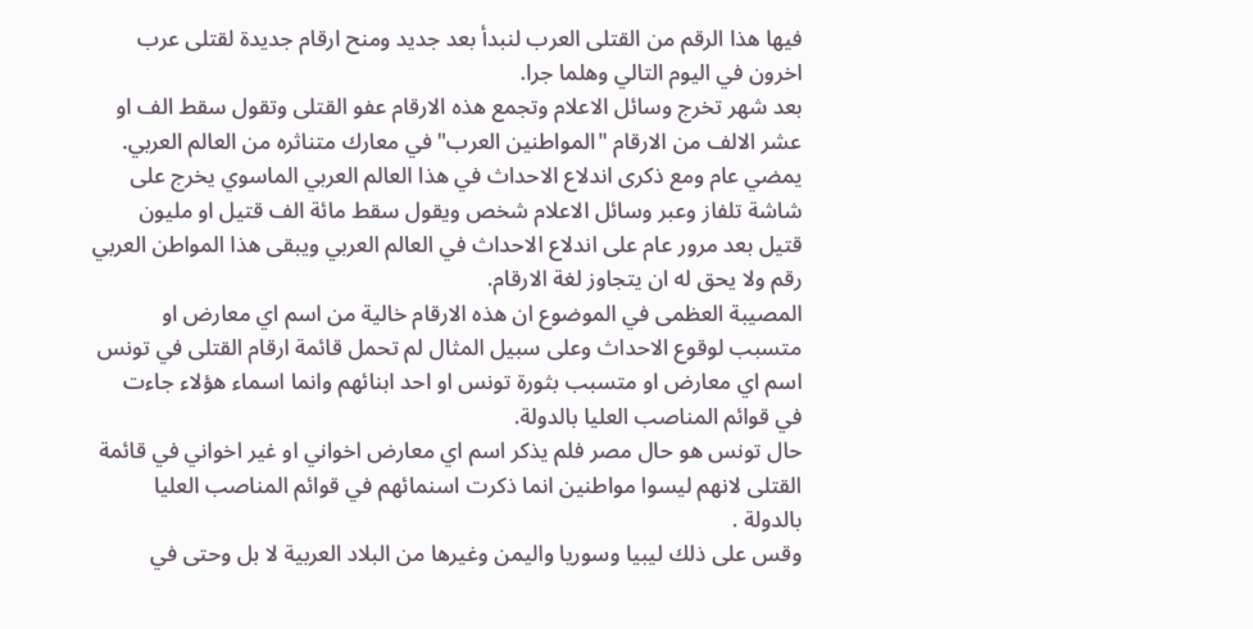فيها هذا الرقم من القتلى العرب لنبدأ بعد جديد ومنح ارقام جديدة لقتلى عرب اخرون في اليوم التالي وهلما جرا.
بعد شهر تخرج وسائل الاعلام وتجمع هذه الارقام عفو القتلى وتقول سقط الف او عشر الالف من الارقام "المواطنين العرب" في معارك متناثره من العالم العربي.
يمضي عام ومع ذكرى اندلاع الاحداث في هذا العالم العربي الماسوي يخرج على شاشة تلفاز وعبر وسائل الاعلام شخص ويقول سقط مائة الف قتيل او مليون قتيل بعد مرور عام على اندلاع الاحداث في العالم العربي ويبقى هذا المواطن العربي رقم ولا يحق له ان يتجاوز لغة الارقام.
المصيبة العظمى في الموضوع ان هذه الارقام خالية من اسم اي معارض او متسبب لوقوع الاحداث وعلى سبيل المثال لم تحمل قائمة ارقام القتلى في تونس اسم اي معارض او متسبب بثورة تونس او احد ابنائهم وانما اسماء هؤلاء جاءت في قوائم المناصب العليا بالدولة.
حال تونس هو حال مصر فلم يذكر اسم اي معارض اخواني او غير اخواني في قائمة القتلى لانهم ليسوا مواطنين انما ذكرت اسنمائهم في قوائم المناصب العليا بالدولة .
وقس على ذلك ليبيا وسوريا واليمن وغيرها من البلاد العربية لا بل وحتى في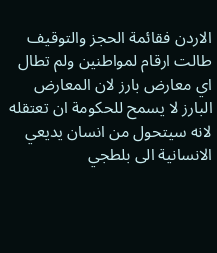الاردن فقائمة الحجز والتوقيف طالت ارقام لمواطنين ولم تطال اي معارض بارز لان المعارض البارز لا يسمح للحكومة ان تعتقله لانه سيتحول من انسان يديعي الانسانية الى بلطجي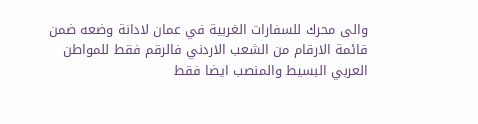والى محرك للسفارات الغربية في عمان لادانة وضعه ضمن قائمة الارقام من الشعب الاردني فالرقم فقط للمواطن العربي البسيط والمنصب ايضا فقط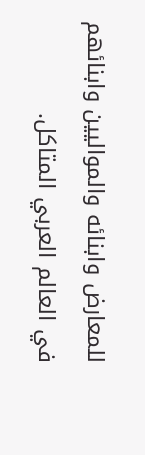للمعارض وابنائه والمواليين وابنائهم في العالم العربي المتاكل.